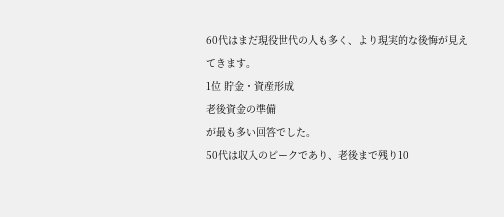60代はまだ現役世代の人も多く、より現実的な後悔が見えてきます。
1位 貯金・資産形成
老後資金の準備
が最も多い回答でした。
50代は収入のピークであり、老後まで残り10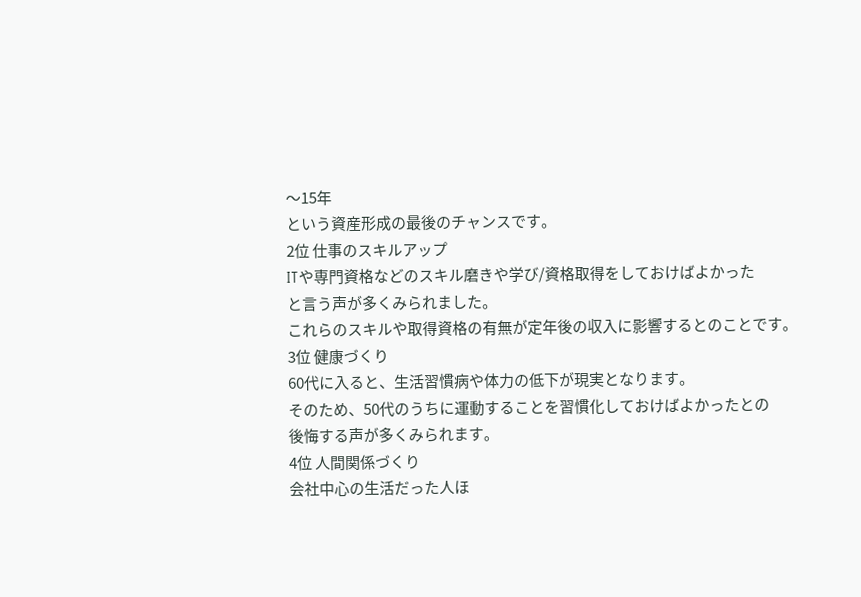〜15年
という資産形成の最後のチャンスです。
2位 仕事のスキルアップ
ITや専門資格などのスキル磨きや学び/資格取得をしておけばよかった
と言う声が多くみられました。
これらのスキルや取得資格の有無が定年後の収入に影響するとのことです。
3位 健康づくり
60代に入ると、生活習慣病や体力の低下が現実となります。
そのため、50代のうちに運動することを習慣化しておけばよかったとの
後悔する声が多くみられます。
4位 人間関係づくり
会社中心の生活だった人ほ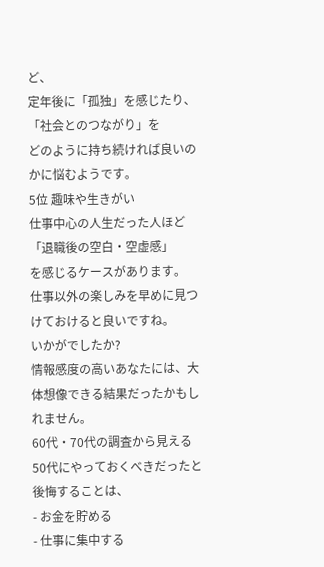ど、
定年後に「孤独」を感じたり、「社会とのつながり」を
どのように持ち続ければ良いのかに悩むようです。
5位 趣味や生きがい
仕事中心の人生だった人ほど
「退職後の空白・空虚感」
を感じるケースがあります。
仕事以外の楽しみを早めに見つけておけると良いですね。
いかがでしたか?
情報感度の高いあなたには、大体想像できる結果だったかもしれません。
60代・70代の調査から見える50代にやっておくべきだったと後悔することは、
- お金を貯める
- 仕事に集中する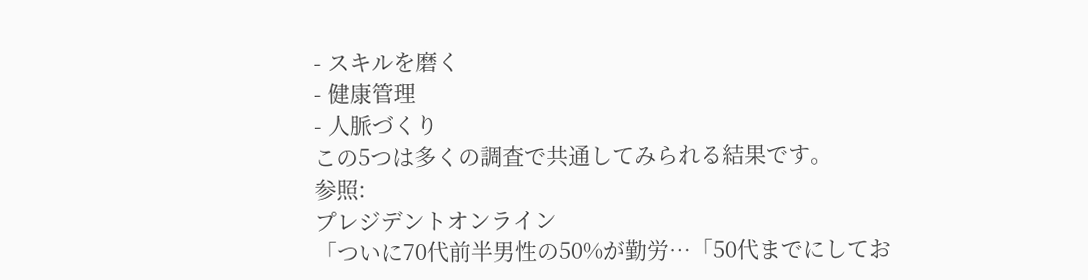- スキルを磨く
- 健康管理
- 人脈づくり
この5つは多くの調査で共通してみられる結果です。
参照:
プレジデントオンライン
「ついに70代前半男性の50%が勤労…「50代までにしてお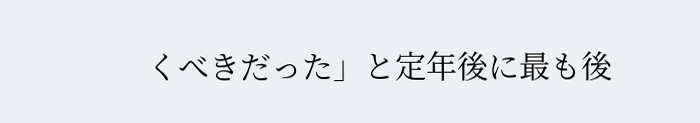くべきだった」と定年後に最も後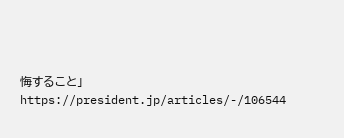悔すること」
https://president.jp/articles/-/106544